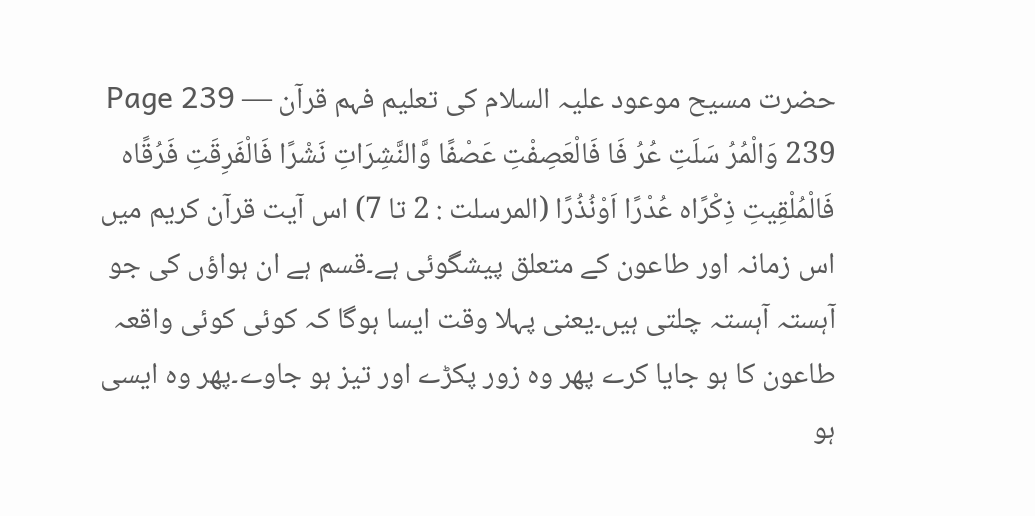حضرت مسیح موعود علیہ السلام کی تعلیم فہم قرآن — Page 239
239 وَالْمُرُ سَلَتِ عُرُ فَا فَالْعَصِفْتِ عَصْفًا وَّالنَّشِرَاتِ نَشْرًا فَالْفَرِقَتِ فَرُقًاه فَالْمُلْقِيتِ ذِكْرًاه عُدْرًا اَوْنُذُرًا (المرسلت : 2 تا 7) اس آیت قرآن کریم میں اس زمانہ اور طاعون کے متعلق پیشگوئی ہے۔قسم ہے ان ہواؤں کی جو آہستہ آہستہ چلتی ہیں۔یعنی پہلا وقت ایسا ہوگا کہ کوئی کوئی واقعہ طاعون کا ہو جایا کرے پھر وہ زور پکڑے اور تیز ہو جاوے۔پھر وہ ایسی ہو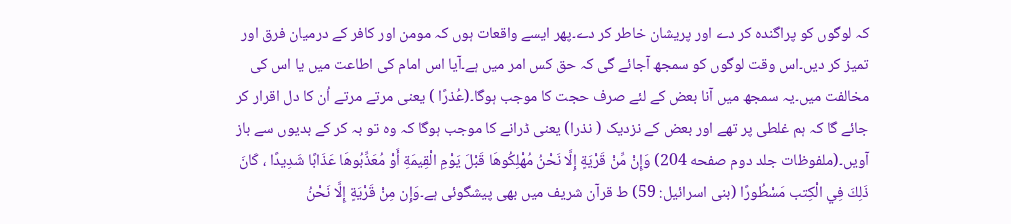کہ لوگوں کو پراگندہ کر دے اور پریشان خاطر کر دے۔پھر ایسے واقعات ہوں کہ مومن اور کافر کے درمیان فرق اور تمیز کر دیں۔اس وقت لوگوں کو سمجھ آجائے گی کہ حق کس امر میں ہے۔آیا اس امام کی اطاعت میں یا اس کی مخالفت میں۔یہ سمجھ میں آنا بعض کے لئے صرف حجت کا موجب ہوگا۔(عُذرًا ) یعنی مرتے مرتے اُن کا دل اقرار کر جائے گا کہ ہم غلطی پر تھے اور بعض کے نزدیک ( نذرا) یعنی ڈرانے کا موجب ہوگا کہ وہ تو بہ کر کے بدیوں سے باز آویں۔(ملفوظات جلد دوم صفحه 204) وَإِنْ مِّنْ قَرْيَةٍ إِلَّا نَحْنُ مُهْلِكُوهَا قَبْلَ يَوْمِ الْقِيمَةِ أَوْ مُعَذِّبُوهَا عَذَابًا شَدِيدًا ، كَانَ ذَلِكَ فِي الْكِتب مَسْطُورًا (بنی اسرائیل: 59) ط قرآن شریف میں بھی پیشگوئی ہے۔وَإِن مِنْ قَرْيَةٍ إِلَّا نَحْنُ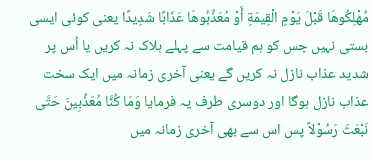مُهْلِكُوهَا قَبْلَ يَوْمِ الْقِيمَةِ أَوْ مُعَذِّبُوهَا عَذَابًا شَدِيدًا یعنی کوئی ایسی بستی نہیں جس کو ہم قیامت سے پہلے ہلاک نہ کریں یا اُس پر شدید عذاب نازل نہ کریں گے یعنی آخری زمانہ میں ایک سخت عذاب نازل ہوگا اور دوسری طرف یہ فرمایا وَمَا كُنَّا مُعَذِّبِينَ حَتَّى نَبْعَثَ رَسُوْلاً پس اس سے بھی آخری زمانہ میں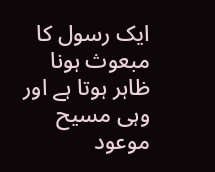ایک رسول کا مبعوث ہونا ظاہر ہوتا ہے اور وہی مسیح موعود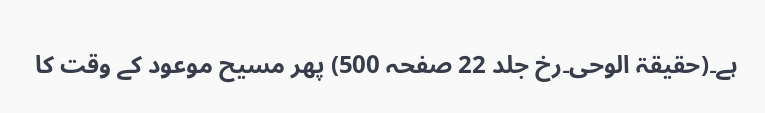ہے۔(حقیقۃ الوحی۔رخ جلد 22 صفحہ 500) پھر مسیح موعود کے وقت کا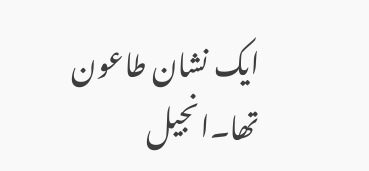ایک نشان طاعون تھا۔انجیل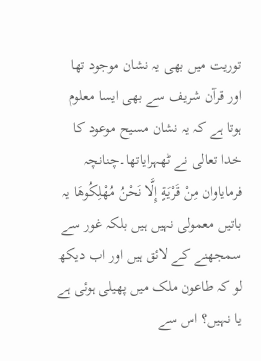توریت میں بھی یہ نشان موجود تھا اور قرآن شریف سے بھی ایسا معلوم ہوتا ہے کہ یہ نشان مسیح موعود کا خدا تعالی نے ٹھہرایاتھا۔چنانچہ فرمایاوان مِنْ قَرْيَةٍ إِلَّا نَحْنُ مُهْلِكُوهَا یہ باتیں معمولی نہیں ہیں بلکہ غور سے سمجھنے کے لائق ہیں اور اب دیکھ لو کہ طاعون ملک میں پھیلی ہوئی ہے یا نہیں؟ اس سے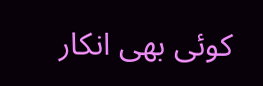کوئی بھی انکار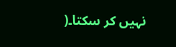نہیں کر سکتا۔(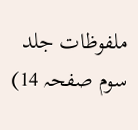ملفوظات جلد سوم صفحہ 14)